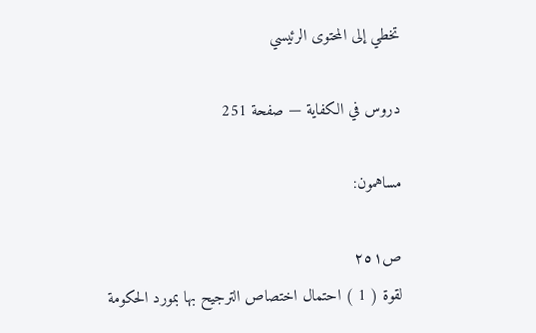تخطي إلى المحتوى الرئيسي

دروس في الكفاية — صفحة 251

مساهمون:

ص٢٥١
لقوة ( 1 ) احتمال اختصاص الترجيح بها بمورد الحكومة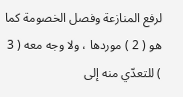لرفع المنازعة وفصل الخصومة كما هو ( 2 ) موردها ، ولا وجه معه ( 3 ) للتعدّي منه إلى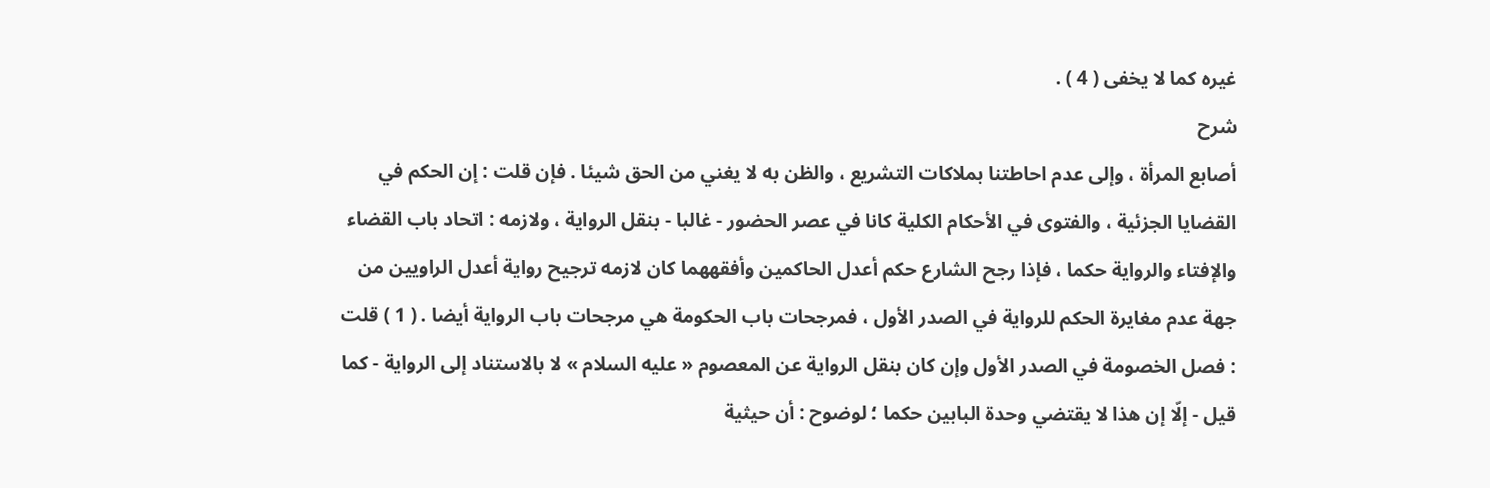غيره كما لا يخفى ( 4 ) .
شرح
أصابع المرأة ، وإلى عدم احاطتنا بملاكات التشريع ، والظن به لا يغني من الحق شيئا . فإن قلت : إن الحكم في القضايا الجزئية ، والفتوى في الأحكام الكلية كانا في عصر الحضور - غالبا - بنقل الرواية ، ولازمه : اتحاد باب القضاء والإفتاء والرواية حكما ، فإذا رجح الشارع حكم أعدل الحاكمين وأفقههما كان لازمه ترجيح رواية أعدل الراويين من جهة عدم مغايرة الحكم للرواية في الصدر الأول ، فمرجحات باب الحكومة هي مرجحات باب الرواية أيضا . ( 1 ) قلت : فصل الخصومة في الصدر الأول وإن كان بنقل الرواية عن المعصوم « عليه السلام » لا بالاستناد إلى الرواية - كما قيل - إلّا إن هذا لا يقتضي وحدة البابين حكما ؛ لوضوح : أن حيثية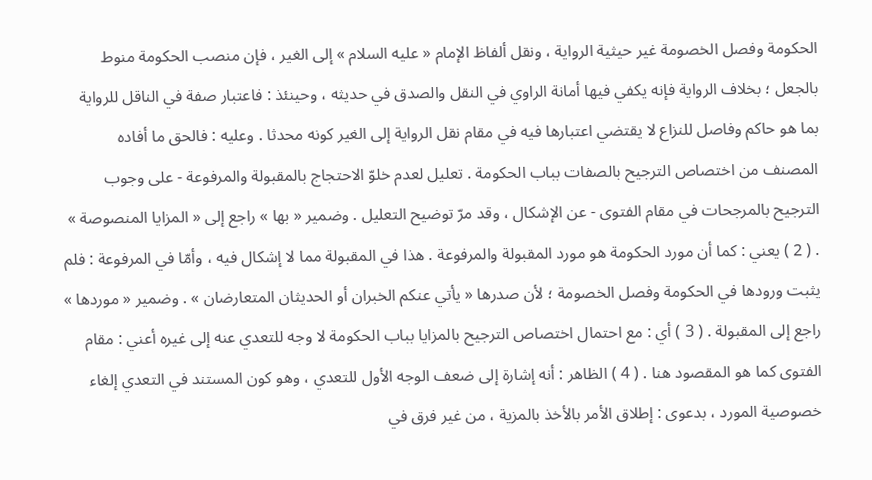الحكومة وفصل الخصومة غير حيثية الرواية ، ونقل ألفاظ الإمام « عليه السلام » إلى الغير ، فإن منصب الحكومة منوط بالجعل ؛ بخلاف الرواية فإنه يكفي فيها أمانة الراوي في النقل والصدق في حديثه ، وحينئذ : فاعتبار صفة في الناقل للرواية بما هو حاكم وفاصل للنزاع لا يقتضي اعتبارها فيه في مقام نقل الرواية إلى الغير كونه محدثا . وعليه : فالحق ما أفاده المصنف من اختصاص الترجيح بالصفات بباب الحكومة . تعليل لعدم خلوّ الاحتجاج بالمقبولة والمرفوعة - على وجوب الترجيح بالمرجحات في مقام الفتوى - عن الإشكال ، وقد مرّ توضيح التعليل . وضمير « بها » راجع إلى « المزايا المنصوصة » . ( 2 ) يعني : كما أن مورد الحكومة هو مورد المقبولة والمرفوعة . هذا في المقبولة مما لا إشكال فيه ، وأمّا في المرفوعة : فلم يثبت ورودها في الحكومة وفصل الخصومة ؛ لأن صدرها « يأتي عنكم الخبران أو الحديثان المتعارضان » . وضمير « موردها » راجع إلى المقبولة . ( 3 ) أي : مع احتمال اختصاص الترجيح بالمزايا بباب الحكومة لا وجه للتعدي عنه إلى غيره أعني : مقام الفتوى كما هو المقصود هنا . ( 4 ) الظاهر : أنه إشارة إلى ضعف الوجه الأول للتعدي ، وهو كون المستند في التعدي إلغاء خصوصية المورد ، بدعوى : إطلاق الأمر بالأخذ بالمزية ، من غير فرق في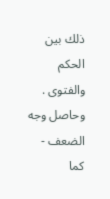ذلك بين الحكم والفتوى . وحاصل وجه الضعف - كما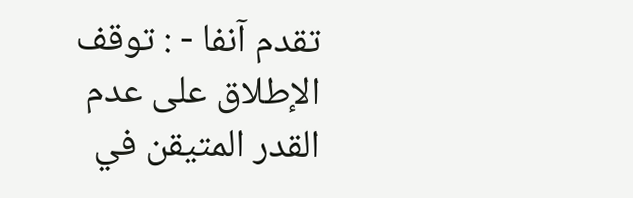تقدم آنفا - : توقف الإطلاق على عدم القدر المتيقن في